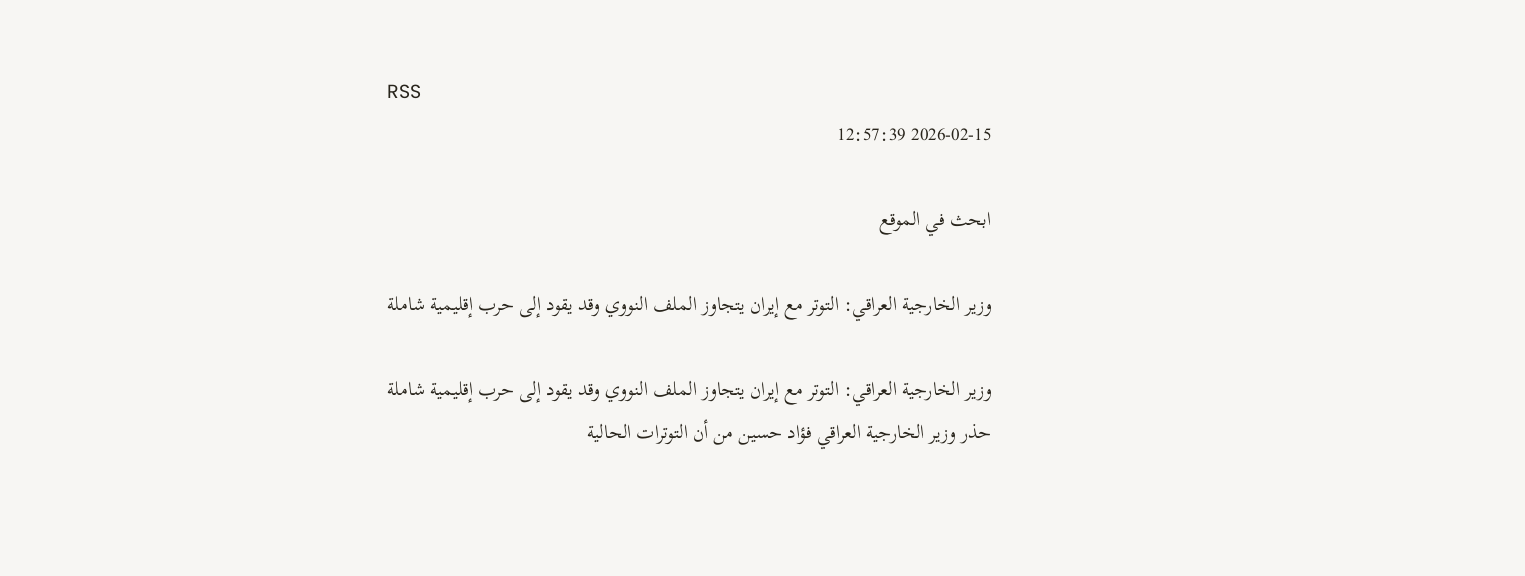RSS
2026-02-15 12:57:39

ابحث في الموقع

وزير الخارجية العراقي: التوتر مع إيران يتجاوز الملف النووي وقد يقود إلى حرب إقليمية شاملة

وزير الخارجية العراقي: التوتر مع إيران يتجاوز الملف النووي وقد يقود إلى حرب إقليمية شاملة
حذر وزير الخارجية العراقي فؤاد حسين من أن التوترات الحالية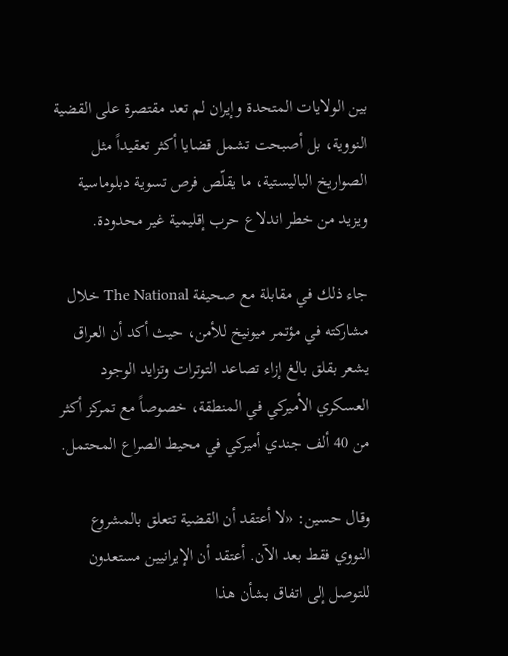بين الولايات المتحدة وإيران لم تعد مقتصرة على القضية النووية، بل أصبحت تشمل قضايا أكثر تعقيداً مثل الصواريخ الباليستية، ما يقلّص فرص تسوية دبلوماسية ويزيد من خطر اندلاع حرب إقليمية غير محدودة.

جاء ذلك في مقابلة مع صحيفة The National خلال مشاركته في مؤتمر ميونيخ للأمن، حيث أكد أن العراق يشعر بقلق بالغ إزاء تصاعد التوترات وتزايد الوجود العسكري الأميركي في المنطقة، خصوصاً مع تمركز أكثر من 40 ألف جندي أميركي في محيط الصراع المحتمل.

وقال حسين: «لا أعتقد أن القضية تتعلق بالمشروع النووي فقط بعد الآن. أعتقد أن الإيرانيين مستعدون للتوصل إلى اتفاق بشأن هذا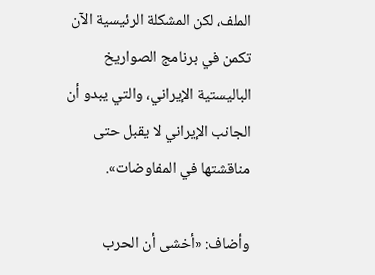الملف، لكن المشكلة الرئيسية الآن تكمن في برنامج الصواريخ الباليستية الإيراني، والتي يبدو أن الجانب الإيراني لا يقبل حتى مناقشتها في المفاوضات».

وأضاف: «أخشى أن الحرب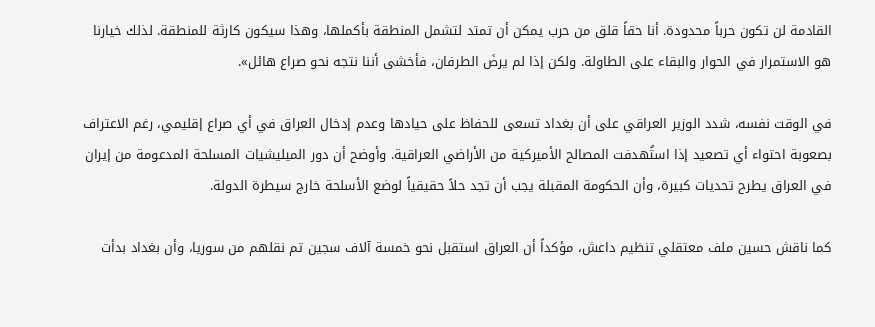القادمة لن تكون حرباً محدودة. أنا حقاً قلق من حرب يمكن أن تمتد لتشمل المنطقة بأكملها، وهذا سيكون كارثة للمنطقة. لذلك خيارنا هو الاستمرار في الحوار والبقاء على الطاولة. ولكن إذا لم يرضَ الطرفان، فأخشى أننا نتجه نحو صراع هائل».

في الوقت نفسه، شدد الوزير العراقي على أن بغداد تسعى للحفاظ على حيادها وعدم إدخال العراق في أي صراع إقليمي، رغم الاعتراف بصعوبة احتواء أي تصعيد إذا استُهدفت المصالح الأميركية من الأراضي العراقية. وأوضح أن دور الميليشيات المسلحة المدعومة من إيران في العراق يطرح تحديات كبيرة، وأن الحكومة المقبلة يجب أن تجد حلاً حقيقياً لوضع الأسلحة خارج سيطرة الدولة.

كما ناقش حسين ملف معتقلي تنظيم داعش، مؤكداً أن العراق استقبل نحو خمسة آلاف سجين تم نقلهم من سوريا، وأن بغداد بدأت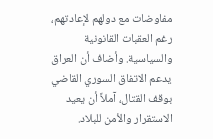مفاوضات مع دولهم لإعادتهم، رغم العقبات القانونية والسياسية. وأضاف أن العراق يدعم الاتفاق السوري القاضي بوقف القتال، آملاً أن يعيد الاستقرار والأمن للبلاد.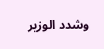وشدد الوزير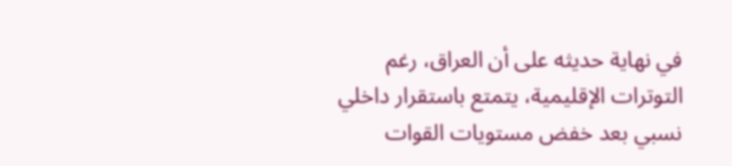في نهاية حديثه على أن العراق، رغم التوترات الإقليمية، يتمتع باستقرار داخلي نسبي بعد خفض مستويات القوات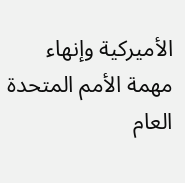الأميركية وإنهاء مهمة الأمم المتحدة العام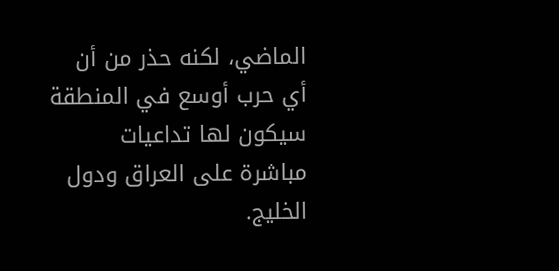الماضي، لكنه حذر من أن أي حرب أوسع في المنطقة سيكون لها تداعيات مباشرة على العراق ودول الخليج.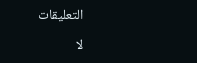التعليقات

لا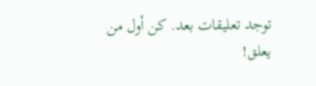توجد تعليقات بعد. كن أول من يعلق!